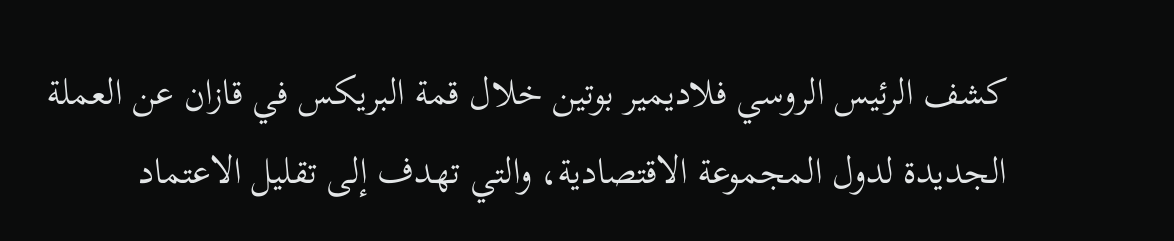كشف الرئيس الروسي فلاديمير بوتين خلال قمة البريكس في قازان عن العملة الجديدة لدول المجموعة الاقتصادية، والتي تهدف إلى تقليل الاعتماد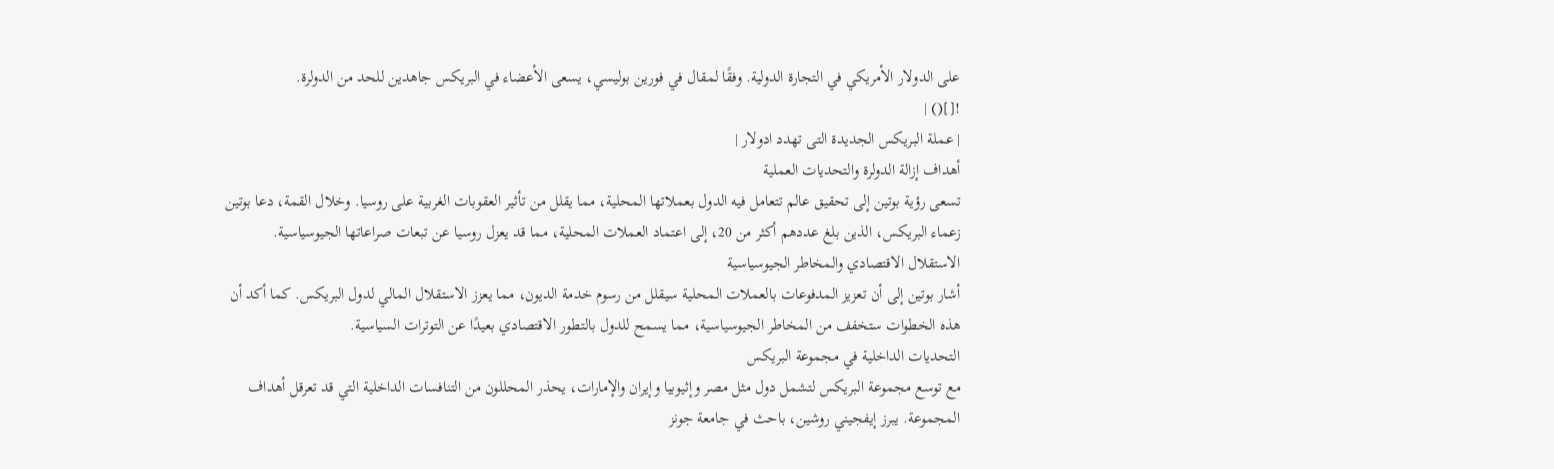على الدولار الأمريكي في التجارة الدولية. وفقًا لمقال في فورين بوليسي، يسعى الأعضاء في البريكس جاهدين للحد من الدولرة.
![]() |
| عملة البريكس الجديدة التى تهدد ادولار |
أهداف إزالة الدولرة والتحديات العملية
تسعى رؤية بوتين إلى تحقيق عالم تتعامل فيه الدول بعملاتها المحلية، مما يقلل من تأثير العقوبات الغربية على روسيا. وخلال القمة، دعا بوتين زعماء البريكس، الذين بلغ عددهم أكثر من 20، إلى اعتماد العملات المحلية، مما قد يعزل روسيا عن تبعات صراعاتها الجيوسياسية.
الاستقلال الاقتصادي والمخاطر الجيوسياسية
أشار بوتين إلى أن تعزيز المدفوعات بالعملات المحلية سيقلل من رسوم خدمة الديون، مما يعزز الاستقلال المالي لدول البريكس. كما أكد أن هذه الخطوات ستخفف من المخاطر الجيوسياسية، مما يسمح للدول بالتطور الاقتصادي بعيدًا عن التوترات السياسية.
التحديات الداخلية في مجموعة البريكس
مع توسع مجموعة البريكس لتشمل دول مثل مصر وإثيوبيا وإيران والإمارات، يحذر المحللون من التنافسات الداخلية التي قد تعرقل أهداف المجموعة. يبرز إيفجيني روشين، باحث في جامعة جونز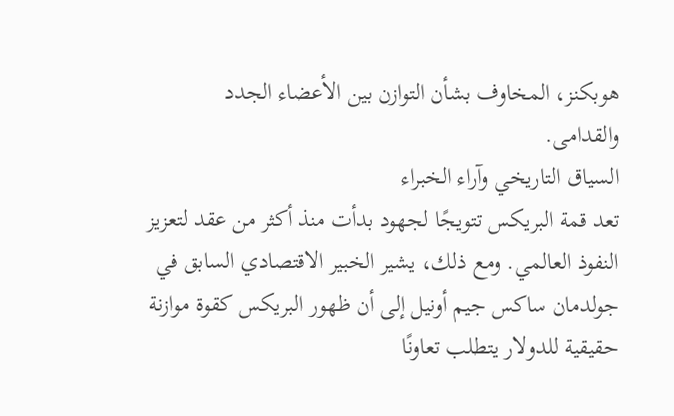هوبكنز، المخاوف بشأن التوازن بين الأعضاء الجدد والقدامى.
السياق التاريخي وآراء الخبراء
تعد قمة البريكس تتويجًا لجهود بدأت منذ أكثر من عقد لتعزيز النفوذ العالمي. ومع ذلك، يشير الخبير الاقتصادي السابق في جولدمان ساكس جيم أونيل إلى أن ظهور البريكس كقوة موازنة حقيقية للدولار يتطلب تعاونًا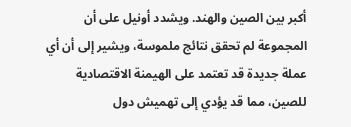أكبر بين الصين والهند. ويشدد أونيل على أن المجموعة لم تحقق نتائج ملموسة، ويشير إلى أن أي عملة جديدة قد تعتمد على الهيمنة الاقتصادية للصين، مما قد يؤدي إلى تهميش دول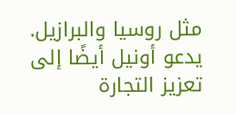مثل روسيا والبرازيل.
يدعو أونيل أيضًا إلى تعزيز التجارة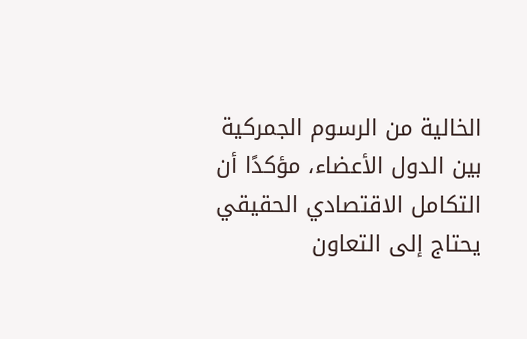الخالية من الرسوم الجمركية بين الدول الأعضاء، مؤكدًا أن التكامل الاقتصادي الحقيقي يحتاج إلى التعاون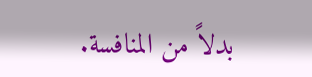بدلاً من المنافسة.